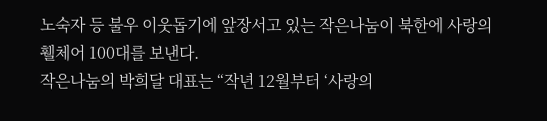노숙자 등 불우 이웃돕기에 앞장서고 있는 작은나눔이 북한에 사랑의 휄체어 100대를 보낸다.
작은나눔의 박희달 대표는 “작년 12월부터 ‘사랑의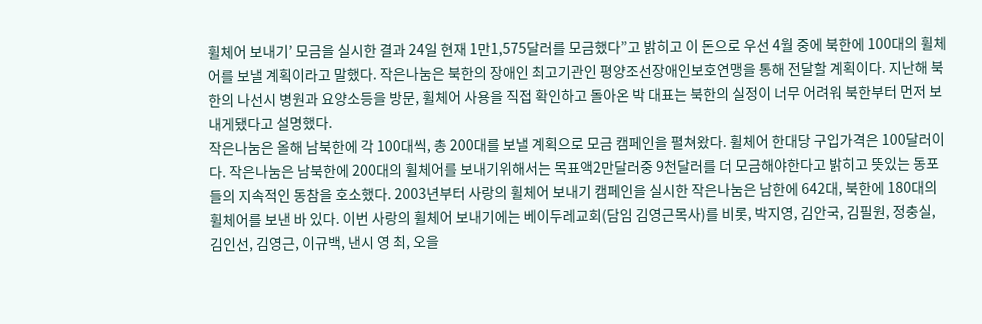휠체어 보내기’ 모금을 실시한 결과 24일 현재 1만1,575달러를 모금했다”고 밝히고 이 돈으로 우선 4월 중에 북한에 100대의 휠체어를 보낼 계획이라고 말했다. 작은나눔은 북한의 장애인 최고기관인 평양조선장애인보호연맹을 통해 전달할 계획이다. 지난해 북한의 나선시 병원과 요양소등을 방문, 휠체어 사용을 직접 확인하고 돌아온 박 대표는 북한의 실정이 너무 어려워 북한부터 먼저 보내게됐다고 설명했다.
작은나눔은 올해 남북한에 각 100대씩, 총 200대를 보낼 계획으로 모금 캠페인을 펼쳐왔다. 휠체어 한대당 구입가격은 100달러이다. 작은나눔은 남북한에 200대의 휠체어를 보내기위해서는 목표액2만달러중 9천달러를 더 모금해야한다고 밝히고 뜻있는 동포들의 지속적인 동참을 호소했다. 2003년부터 사랑의 휠체어 보내기 캠페인을 실시한 작은나눔은 남한에 642대, 북한에 180대의 휠체어를 보낸 바 있다. 이번 사랑의 휠체어 보내기에는 베이두레교회(담임 김영근목사)를 비롯, 박지영, 김안국, 김필원, 정충실, 김인선, 김영근, 이규백, 낸시 영 최, 오을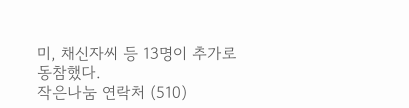미, 채신자씨 등 13명이 추가로 동참했다.
작은나눔 연락처 (510)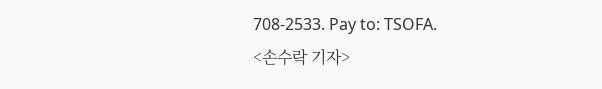708-2533. Pay to: TSOFA.
<손수락 기자>